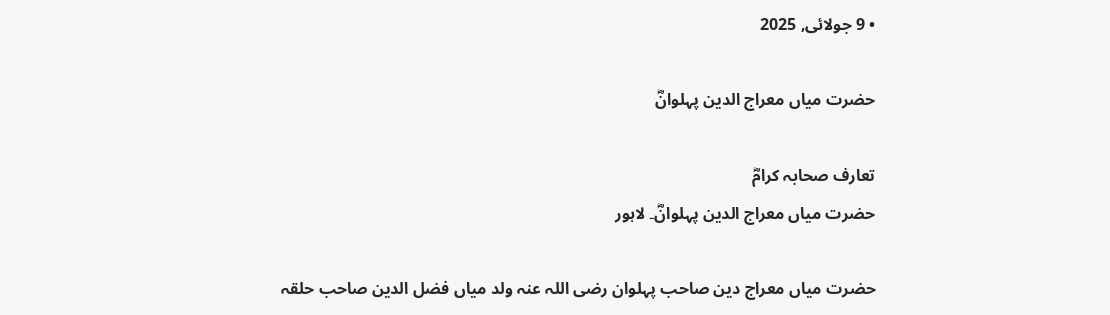• 9 جولائی, 2025

حضرت میاں معراج الدین پہلوانؓ

تعارف صحابہ کرامؓ
حضرت میاں معراج الدین پہلوانؓ۔ لاہور

حضرت میاں معراج دین صاحب پہلوان رضی اللہ عنہ ولد میاں فضل الدین صاحب حلقہ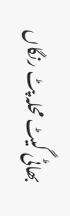بھاٹی گیٹ محلہ پٹ رنگاں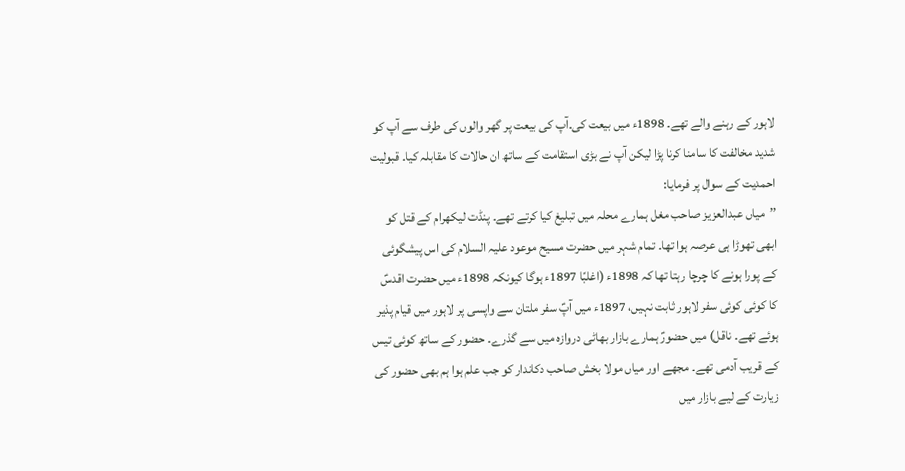لاہور کے رہنے والے تھے۔ 1898ء میں بیعت کی۔آپ کی بیعت پر گھر والوں کی طرف سے آپ کو شدید مخالفت کا سامنا کرنا پڑا لیکن آپ نے بڑی استقامت کے ساتھ ان حالات کا مقابلہ کیا۔ قبولیت احمدیت کے سوال پر فرمایا:
’’میاں عبدالعزیز صاحب مغل ہمارے محلہ میں تبلیغ کیا کرتے تھے۔ پنڈت لیکھرام کے قتل کو ابھی تھوڑا ہی عرصہ ہوا تھا۔ تمام شہر میں حضرت مسیح موعود علیہ السلام کی اس پیشگوئی کے پورا ہونے کا چرچا رہتا تھا کہ 1898ء (اغلبًا 1897ء ہوگا کیونکہ 1898ء میں حضرت اقدسؑ کا کوئی کوئی سفر لاہور ثابت نہیں، 1897ء میں آپؑ سفر ملتان سے واپسی پر لاہور میں قیام پذیر ہوئے تھے۔ ناقل) میں حضورؑ ہمارے بازار بھاٹی دروازہ میں سے گذرے۔ حضور کے ساتھ کوئی تیس کے قریب آدمی تھے۔ مجھے اور میاں مولا بخش صاحب دکاندار کو جب علم ہوا ہم بھی حضور کی زیارت کے لیے بازار میں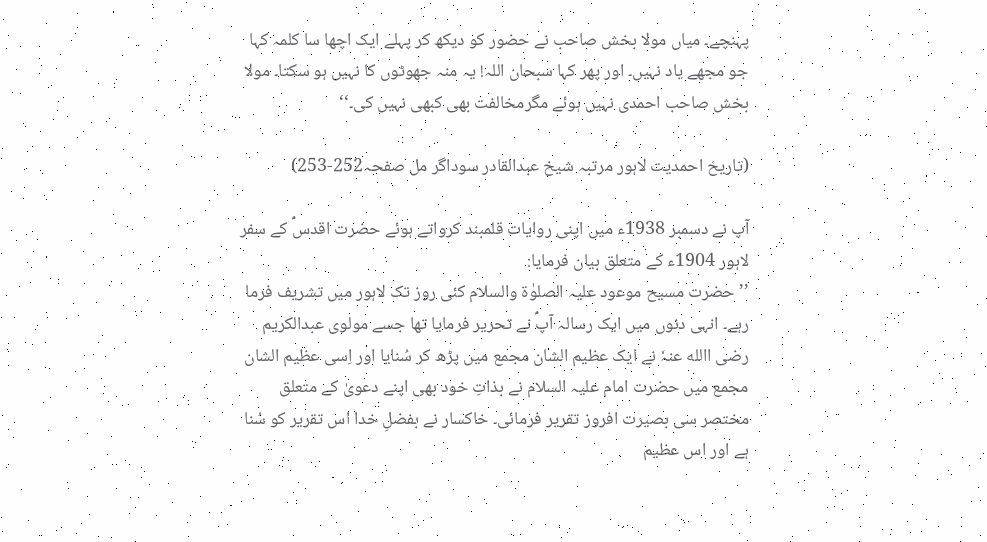پہنچے۔ میاں مولا بخش صاحب نے حضور کو دیکھ کر پہلے ایک اچھا سا کلمہ کہا جو مجھے یاد نہیں۔ اور پھر کہا سبحان اللہ! یہ منہ جھوٹوں کا نہیں ہو سکتا۔ مولا بخش صاحب احمدی نہیں ہوئے مگرمخالفت بھی کبھی نہیں کی۔‘‘

(تاریخ احمدیت لاہور مرتبہ شیخ عبدالقادر سوداگر مل صفحہ252-253)

آپ نے دسمبر 1938ء میں اپنی روایات قلمبند کرواتے ہوئے حضرت اقدسؑ کے سفر لاہور 1904ء کے متعلق بیان فرمایا:
’’حضرت مسیح موعود علیہ الصلوٰۃ والسلام کئی روز تک لاہور میں تشریف فرما رہے۔ انہی دنوں میں ایک رسالہ آپؑ نے تحریر فرمایا تھا جسے مولوی عبدالکریم رضی االله عنہٗ نے ایک عظیم الشان مجمع میں پڑھ کر سُنایا اور اِسی عظیم الشان مجمع میں حضرت امام علیہ السلام نے بذاتِ خود بھی اپنے دعویٰ کے متعلق مختصر سی بصیرت افروز تقریر فرمائی۔ خاکسار نے بفضلِ خدا اس تقریر کو سُنا ہے اور اس عظیم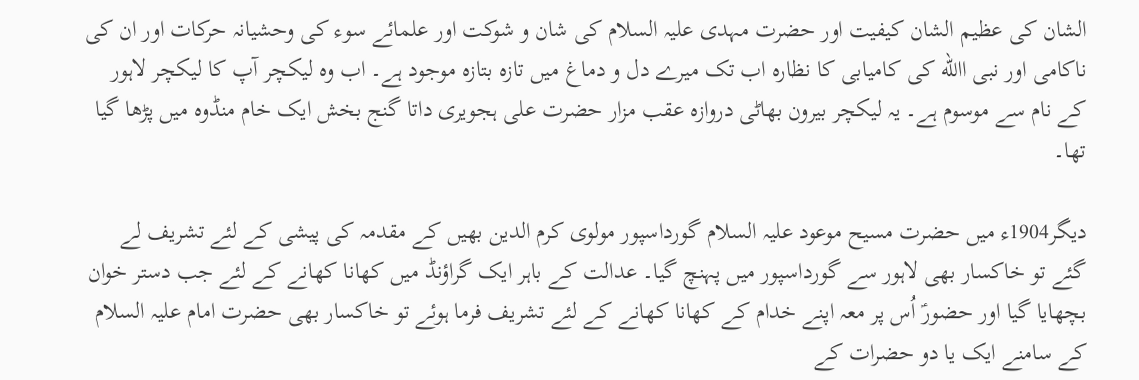الشان کی عظیم الشان کیفیت اور حضرت مہدی علیہ السلام کی شان و شوکت اور علمائے سوء کی وحشیانہ حرکات اور ان کی ناکامی اور نبی االله کی کامیابی کا نظارہ اب تک میرے دل و دماغ میں تازہ بتازہ موجود ہے۔ اب وہ لیکچر آپ کا لیکچر لاہور کے نام سے موسوم ہے۔ یہ لیکچر بیرون بھاٹی دروازہ عقب مزار حضرت علی ہجویری داتا گنج بخش ایک خام منڈوہ میں پڑھا گیا تھا۔

دیگر1904ء میں حضرت مسیح موعود علیہ السلام گورداسپور مولوی کرم الدین بھیں کے مقدمہ کی پیشی کے لئے تشریف لے گئے تو خاکسار بھی لاہور سے گورداسپور میں پہنچ گیا۔ عدالت کے باہر ایک گراؤنڈ میں کھانا کھانے کے لئے جب دستر خوان بچھایا گیا اور حضورؑ اُس پر معہ اپنے خدام کے کھانا کھانے کے لئے تشریف فرما ہوئے تو خاکسار بھی حضرت امام علیہ السلام کے سامنے ایک یا دو حضرات کے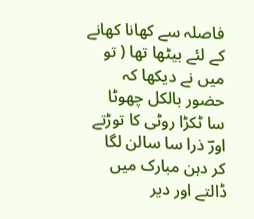فاصلہ سے کھانا کھانے کے لئے بیٹھا تھا ( تو میں نے دیکھا کہ حضور بالکل چھوٹا سا ٹکڑا روٹی کا توڑتے اورؔ ذرا سا سالن لگا کر دہن مبارک میں ڈالتے اور دیر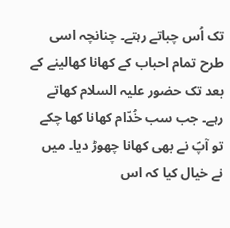تک اُس چباتے رہتے۔ چنانچہ اسی طرح تمام احباب کے کھانا کھالینے کے بعد تک حضور علیہ السلام کھاتے رہے۔ جب سب خُدّام کھانا کھا چکے تو آپؑ نے بھی کھانا چھوڑ دیا۔ میں نے خیال کیا کہ اس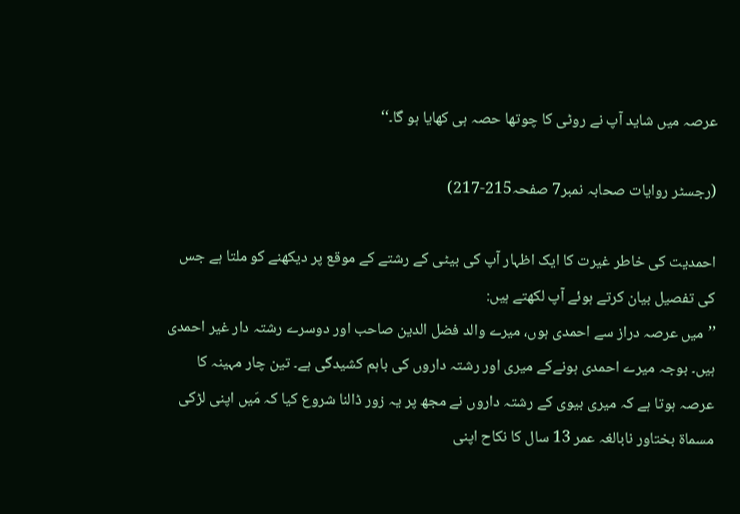عرصہ میں شاید آپ نے روٹی کا چوتھا حصہ ہی کھایا ہو گا۔‘‘

(رجسٹر روایات صحابہ نمبر7 صفحہ215-217)

احمدیت کی خاطر غیرت کا ایک اظہار آپ کی بیٹی کے رشتے کے موقع پر دیکھنے کو ملتا ہے جس کی تفصیل بیان کرتے ہوئے آپ لکھتے ہیں:
’’میں عرصہ دراز سے احمدی ہوں، میرے والد فضل الدین صاحب اور دوسرے رشتہ دار غیر احمدی ہیں۔ بوجہ میرے احمدی ہونےکے میری اور رشتہ داروں کی باہم کشیدگی ہے۔ تین چار مہینہ کا عرصہ ہوتا ہے کہ میری بیوی کے رشتہ داروں نے مجھ پر یہ زور ڈالنا شروع کیا کہ مَیں اپنی لڑکی مسماۃ بختاور نابالغہ عمر 13 سال کا نکاح اپنی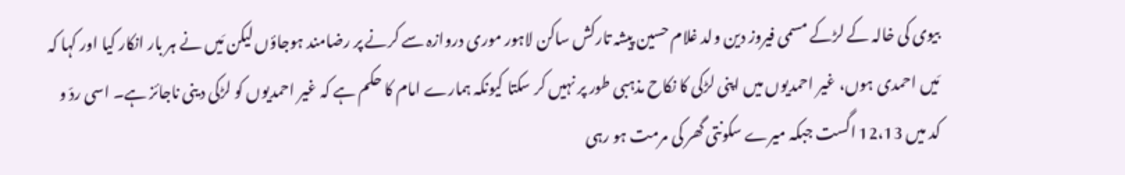بیوی کی خالہ کے لڑکے مسمی فیروز دین ولد غلام حسین پیشہ تارکش ساکن لاہور موری دروازہ سے کرنے پر رضامند ہوجاؤں لیکن مَیں نے ہر بار انکار کیا اور کہا کہ مَیں احمدی ہوں، غیر احمدیوں میں اپنی لڑکی کا نکاح مذہبی طور پر نہیں کر سکتا کیونکہ ہمارے امام کا حکم ہے کہ غیر احمدیوں کو لڑکی دینی ناجائز ہے۔ اسی ردّ و کد میں 12،13 اگست جبکہ میرے سکونتی گھر کی مرمت ہو رہی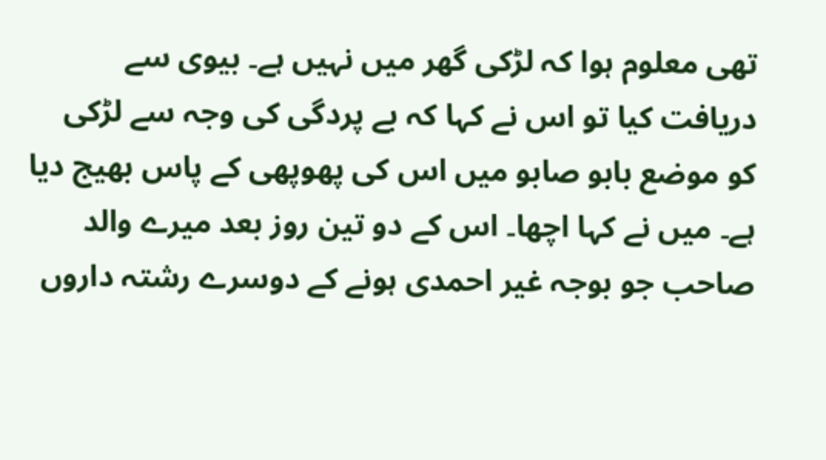تھی معلوم ہوا کہ لڑکی گھر میں نہیں ہے۔ بیوی سے دریافت کیا تو اس نے کہا کہ بے پردگی کی وجہ سے لڑکی کو موضع بابو صابو میں اس کی پھوپھی کے پاس بھیج دیا ہے۔ میں نے کہا اچھا۔ اس کے دو تین روز بعد میرے والد صاحب جو بوجہ غیر احمدی ہونے کے دوسرے رشتہ داروں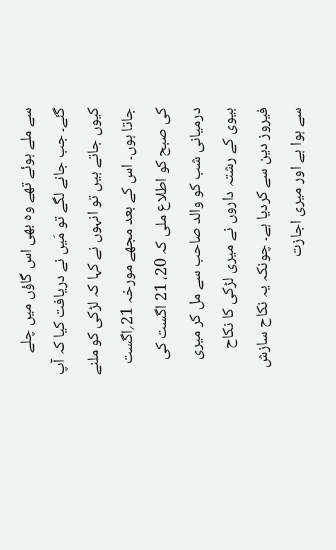سے ملے ہوئے تھے وہ بھی اس گاؤں میں چلے گئے۔ جب جانے لگے تو مَیں نے دریافت کیا کہ آپ کیوں جاتے ہیں تو انہوں نے کہا کہ لڑکی کو ملنے جاتا ہوں۔ اس کے بعد مجھے مورخہ 21؍اگست کی صبح کو اطلاع ملی کہ 20، 21 اگست کی درمیانی شب کو والد صاحب سے مل کر میری بیوی کے رشتہ داروں نے میری لڑکی کا نکاح فیروز دین سے کردیا ہے۔ چونکہ یہ نکاح سازش سے ہوا ہے اور میری اجازت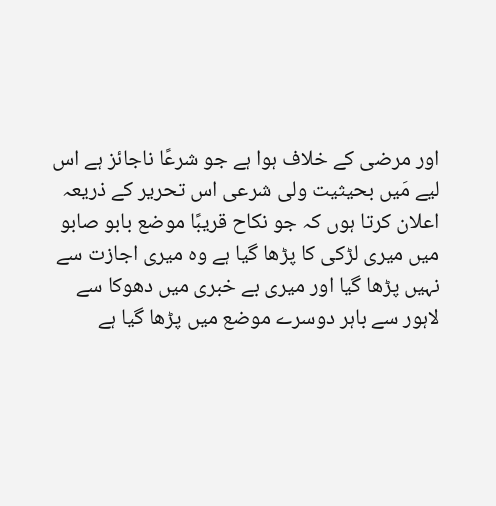اور مرضی کے خلاف ہوا ہے جو شرعًا ناجائز ہے اس لیے مَیں بحیثیت ولی شرعی اس تحریر کے ذریعہ اعلان کرتا ہوں کہ جو نکاح قریبًا موضع بابو صابو میں میری لڑکی کا پڑھا گیا ہے وہ میری اجازت سے نہیں پڑھا گیا اور میری بے خبری میں دھوکا سے لاہور سے باہر دوسرے موضع میں پڑھا گیا ہے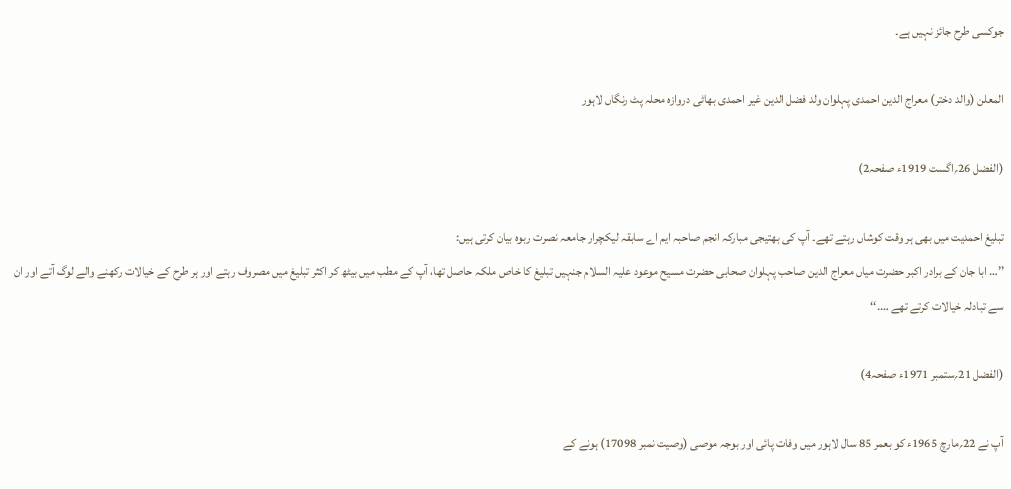جوکسی طرح جائز نہیں ہے۔

المعلن (والد دختر) معراج الدین احمدی پہلوان ولد فضل الدین غیر احمدی بھاٹی دروازہ محلہ پٹ رنگاں لاہور

(الفضل 26؍اگست 1919ء صفحہ2)

تبلیغ احمدیت میں بھی ہر وقت کوشاں رہتے تھے۔ آپ کی بھتیجی مبارکہ انجم صاحبہ ایم اے سابقہ لیکچرار جامعہ نصرت ربوہ بیان کرتی ہیں:
’’… ابا جان کے برادر اکبر حضرت میاں معراج الدین صاحب پہلوان صحابی حضرت مسیح موعود علیہ السلام جنہیں تبلیغ کا خاص ملکہ حاصل تھا، آپ کے مطب میں بیٹھ کر اکثر تبلیغ میں مصروف رہتے اور ہر طرح کے خیالات رکھنے والے لوگ آتے اور ان سے تبادلہ خیالات کرتے تھے ….‘‘

(الفضل 21؍ستمبر 1971ء صفحہ4)

آپ نے 22؍مارچ 1965ء کو بعمر 85 سال لاہور میں وفات پائی اور بوجہ موصی (وصیت نمبر 17098) ہونے کے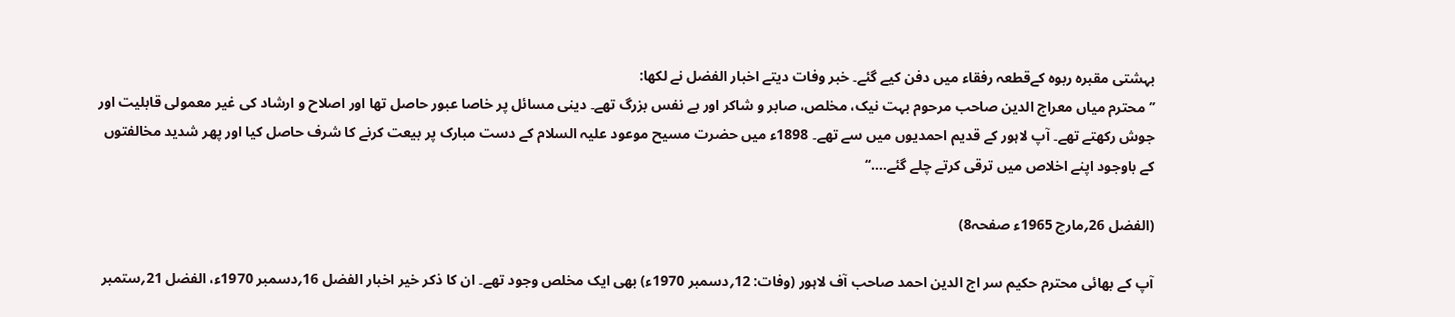بہشتی مقبرہ ربوہ کےقطعہ رفقاء میں دفن کیے گئے۔ خبر وفات دیتے اخبار الفضل نے لکھا:
’’محترم میاں معراج الدین صاحب مرحوم بہت نیک، مخلص، صابر و شاکر اور بے نفس بزرگ تھے۔ دینی مسائل پر خاصا عبور حاصل تھا اور اصلاح و ارشاد کی غیر معمولی قابلیت اور جوش رکھتے تھے۔ آپ لاہور کے قدیم احمدیوں میں سے تھے۔ 1898ء میں حضرت مسیح موعود علیہ السلام کے دست مبارک پر بیعت کرنے کا شرف حاصل کیا اور پھر شدید مخالفتوں کے باوجود اپنے اخلاص میں ترقی کرتے چلے گئے….‘‘

(الفضل 26؍مارچ 1965ء صفحہ8)

آپ کے بھائی محترم حکیم سر اج الدین احمد صاحب آف لاہور (وفات: 12؍دسمبر 1970ء) بھی ایک مخلص وجود تھے۔ ان کا ذکر خیر اخبار الفضل 16؍دسمبر 1970ء، الفضل 21؍ستمبر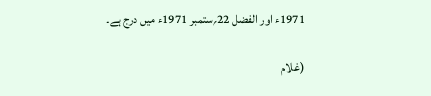1971ء اور الفضل 22؍ستمبر 1971ء میں درج ہے۔

(غلام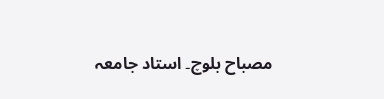مصباح بلوچ۔ استاد جامعہ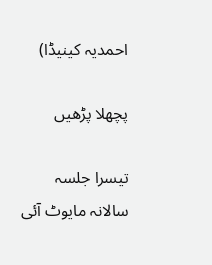احمدیہ کینیڈا)

پچھلا پڑھیں

تیسرا جلسہ سالانہ مایوٹ آئی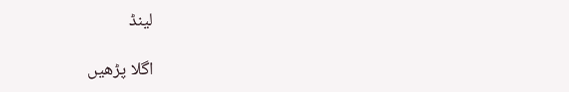لینڈ

اگلا پڑھیں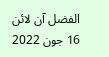الفضل آن لائن 16 جون 2022